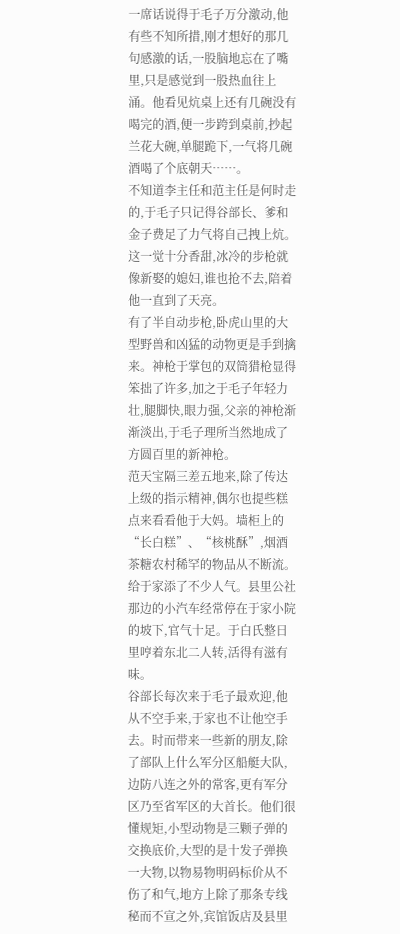一席话说得于毛子万分激动,他有些不知所措,刚才想好的那几句感激的话,一股脑地忘在了嘴里,只是感觉到一股热血往上涌。他看见炕桌上还有几碗没有喝完的酒,便一步跨到桌前,抄起兰花大碗,单腿跪下,一气将几碗酒喝了个底朝天……。
不知道李主任和范主任是何时走的,于毛子只记得谷部长、爹和金子费足了力气将自己拽上炕。这一觉十分香甜,冰冷的步枪就像新娶的媳妇,谁也抢不去,陪着他一直到了天亮。
有了半自动步枪,卧虎山里的大型野兽和凶猛的动物更是手到擒来。神枪于掌包的双筒猎枪显得笨拙了许多,加之于毛子年轻力壮,腿脚快,眼力强,父亲的神枪渐渐淡出,于毛子理所当然地成了方圆百里的新神枪。
范天宝隔三差五地来,除了传达上级的指示精神,偶尔也提些糕点来看看他于大妈。墙柜上的“长白糕”、“核桃酥”,烟酒茶糖农村稀罕的物品从不断流。给于家添了不少人气。县里公社那边的小汽车经常停在于家小院的坡下,官气十足。于白氏整日里哼着东北二人转,活得有滋有味。
谷部长每次来于毛子最欢迎,他从不空手来,于家也不让他空手去。时而带来一些新的朋友,除了部队上什么军分区船艇大队,边防八连之外的常客,更有军分区乃至省军区的大首长。他们很懂规矩,小型动物是三颗子弹的交换底价,大型的是十发子弹换一大物,以物易物明码标价从不伤了和气,地方上除了那条专线秘而不宣之外,宾馆饭店及县里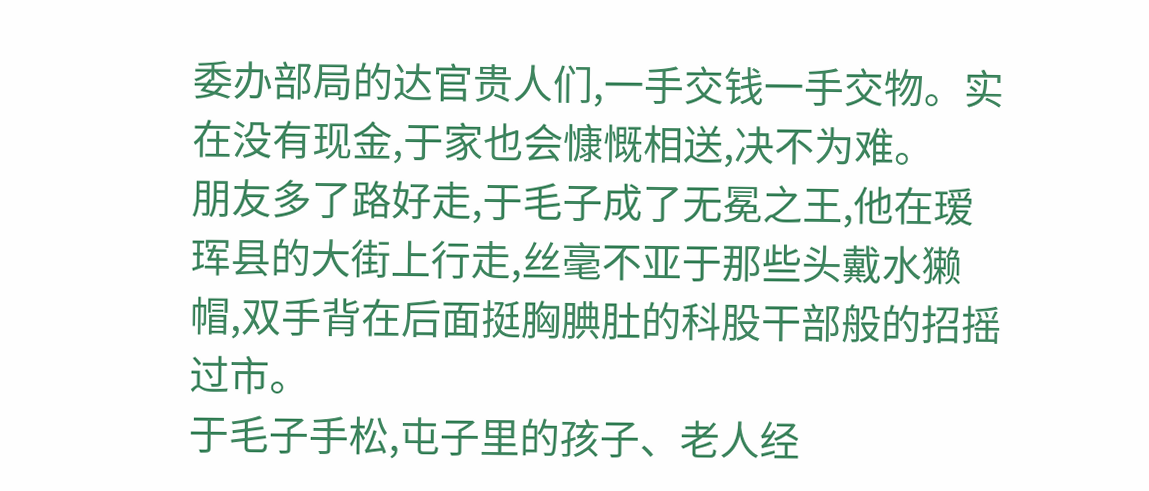委办部局的达官贵人们,一手交钱一手交物。实在没有现金,于家也会慷慨相送,决不为难。
朋友多了路好走,于毛子成了无冕之王,他在瑷珲县的大街上行走,丝毫不亚于那些头戴水獭帽,双手背在后面挺胸腆肚的科股干部般的招摇过市。
于毛子手松,屯子里的孩子、老人经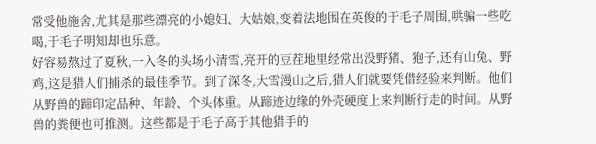常受他施舍,尤其是那些漂亮的小媳妇、大姑娘,变着法地围在英俊的于毛子周围,哄骗一些吃喝,于毛子明知却也乐意。
好容易熬过了夏秋,一入冬的头场小清雪,亮开的豆茬地里经常出没野猪、狍子,还有山兔、野鸡,这是猎人们捕杀的最佳季节。到了深冬,大雪漫山之后,猎人们就要凭借经验来判断。他们从野兽的蹄印定品种、年龄、个头体重。从蹄迹边缘的外壳硬度上来判断行走的时间。从野兽的粪便也可推测。这些都是于毛子高于其他猎手的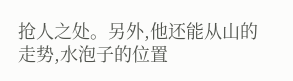抢人之处。另外,他还能从山的走势,水泡子的位置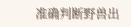准确判断野兽出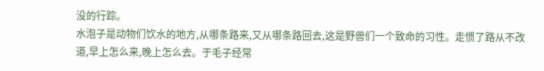没的行踪。
水泡子是动物们饮水的地方,从哪条路来,又从哪条路回去,这是野兽们一个致命的习性。走惯了路从不改道,早上怎么来,晚上怎么去。于毛子经常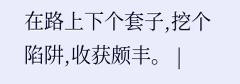在路上下个套子,挖个陷阱,收获颇丰。 |